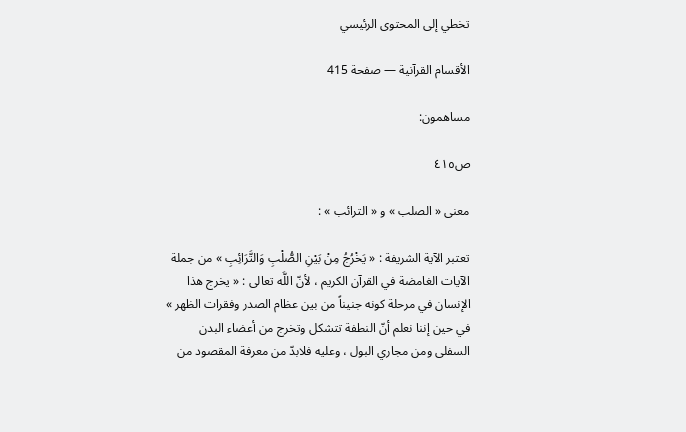تخطي إلى المحتوى الرئيسي

الأقسام القرآنية — صفحة 415

مساهمون:

ص٤١٥

معنى « الصلب » و « الترائب » :

تعتبر الآية الشريفة : « يَخْرُجُ مِنْ بَيْنِ الصُّلْبِ وَالتَّرَائِبِ » من جملة الآيات الغامضة في القرآن الكريم ، لأنّ اللَّه تعالى : « يخرج هذا الإنسان في مرحلة كونه جنيناً من بين عظام الصدر وفقرات الظهر » في حين إننا نعلم أنّ النطفة تتشكل وتخرج من أعضاء البدن السفلى ومن مجاري البول ، وعليه فلابدّ من معرفة المقصود من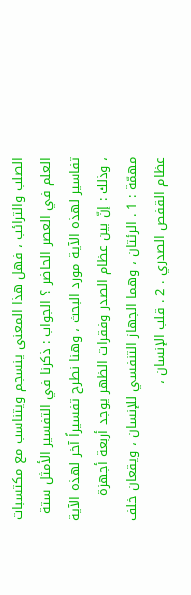الصلب والترائب ، فهل هذا المعنى ينسجم ويتناسب مع مكتسبات العلم في العصر الحاضر ؟ الجواب : ذكرنا في التفسير الأمثل ستة تفاسير لهذه الآية مورد البحث ، وهنا نطرح تفسيراً آخر لهذه الآية ، وذلك : إنّ بين عظام الصدر وفقرات الظهر يوجد أربعة أجهزة مهمّة : 1 . الرئتان ، وهما الجهاز التنفسي للإنسان ، ويقعان خلف عظام القفص الصدري . 2 . قلب الإنسان ،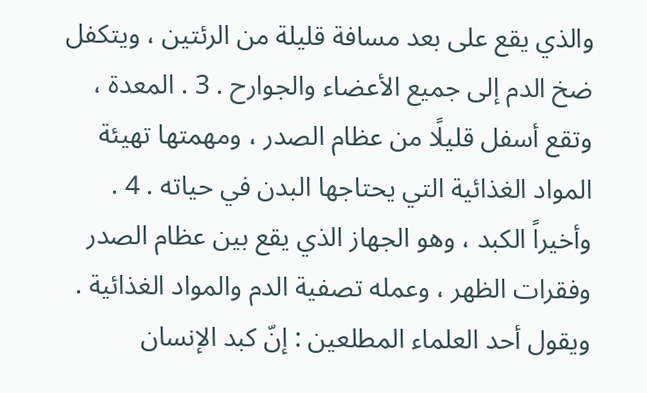والذي يقع على بعد مسافة قليلة من الرئتين ، ويتكفل ضخ الدم إلى جميع الأعضاء والجوارح . 3 . المعدة ، وتقع أسفل قليلًا من عظام الصدر ، ومهمتها تهيئة المواد الغذائية التي يحتاجها البدن في حياته . 4 . وأخيراً الكبد ، وهو الجهاز الذي يقع بين عظام الصدر وفقرات الظهر ، وعمله تصفية الدم والمواد الغذائية . ويقول أحد العلماء المطلعين : إنّ كبد الإنسان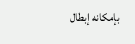بإمكانه إبطال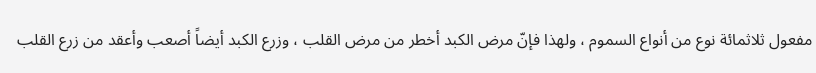مفعول ثلاثمائة نوع من أنواع السموم ، ولهذا فإنّ مرض الكبد أخطر من مرض القلب ، وزرع الكبد أيضاً أصعب وأعقد من زرع القلب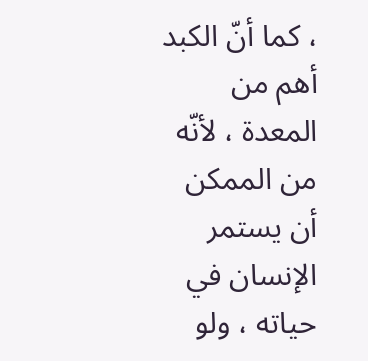، كما أنّ الكبد أهم من المعدة ، لأنّه من الممكن أن يستمر الإنسان في حياته ، ولو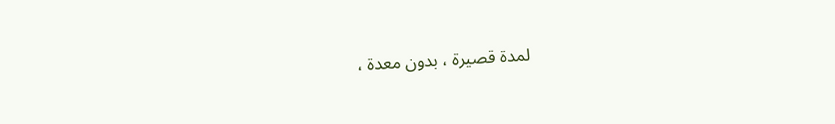لمدة قصيرة ، بدون معدة ،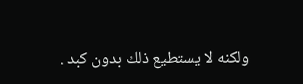ولكنه لا يستطيع ذلك بدون كبد .